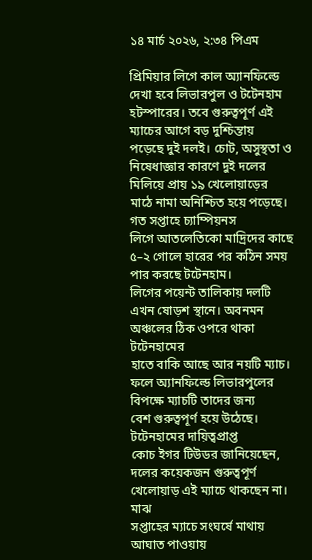১৪ মার্চ ২০২৬, ২:৩৪ পিএম

প্রিমিয়ার লিগে কাল অ্যানফিল্ডে
দেখা হবে লিভারপুল ও টটেনহাম হটস্পারের। তবে গুরুত্বপূর্ণ এই ম্যাচের আগে বড় দুশ্চিন্তায়
পড়েছে দুই দলই। চোট, অসুস্থতা ও নিষেধাজ্ঞার কারণে দুই দলের মিলিয়ে প্রায় ১৯ খেলোয়াড়ের
মাঠে নামা অনিশ্চিত হয়ে পড়েছে।
গত সপ্তাহে চ্যাম্পিয়নস
লিগে আতলেতিকো মাদ্রিদের কাছে ৫–২ গোলে হারের পর কঠিন সময় পার করছে টটেনহাম।
লিগের পয়েন্ট তালিকায় দলটি এখন ষোড়শ স্থানে। অবনমন অঞ্চলের ঠিক ওপরে থাকা টটেনহামের
হাতে বাকি আছে আর নয়টি ম্যাচ। ফলে অ্যানফিল্ডে লিভারপুলের বিপক্ষে ম্যাচটি তাদের জন্য
বেশ গুরুত্বপূর্ণ হয়ে উঠেছে।
টটেনহামের দায়িত্বপ্রাপ্ত
কোচ ইগর টিউডর জানিয়েছেন, দলের কয়েকজন গুরুত্বপূর্ণ খেলোয়াড় এই ম্যাচে থাকছেন না। মাঝ
সপ্তাহের ম্যাচে সংঘর্ষে মাথায় আঘাত পাওয়ায়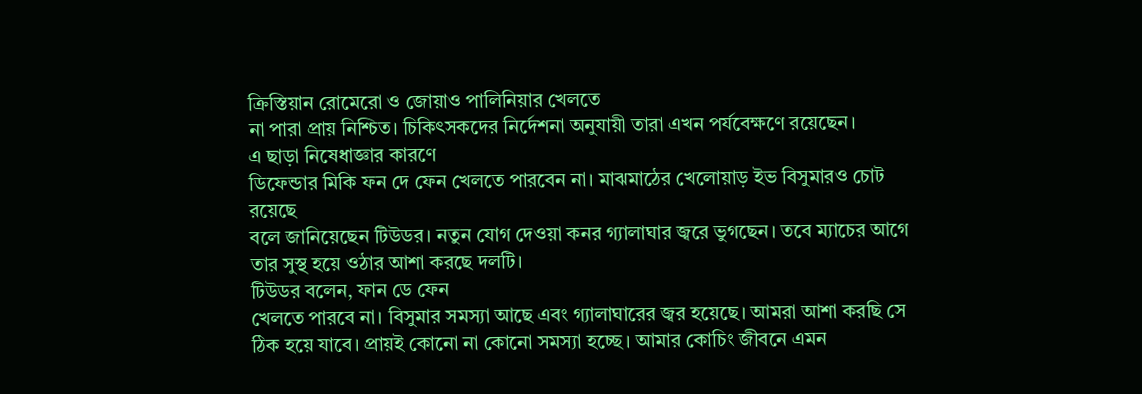ক্রিস্তিয়ান রোমেরো ও জোয়াও পালিনিয়ার খেলতে
না পারা প্রায় নিশ্চিত। চিকিৎসকদের নির্দেশনা অনুযায়ী তারা এখন পর্যবেক্ষণে রয়েছেন।
এ ছাড়া নিষেধাজ্ঞার কারণে
ডিফেন্ডার মিকি ফন দে ফেন খেলতে পারবেন না। মাঝমাঠের খেলোয়াড় ইভ বিসুমারও চোট রয়েছে
বলে জানিয়েছেন টিউডর। নতুন যোগ দেওয়া কনর গ্যালাঘার জ্বরে ভুগছেন। তবে ম্যাচের আগে
তার সুস্থ হয়ে ওঠার আশা করছে দলটি।
টিউডর বলেন, ফান ডে ফেন
খেলতে পারবে না। বিসুমার সমস্যা আছে এবং গ্যালাঘারের জ্বর হয়েছে। আমরা আশা করছি সে
ঠিক হয়ে যাবে। প্রায়ই কোনো না কোনো সমস্যা হচ্ছে। আমার কোচিং জীবনে এমন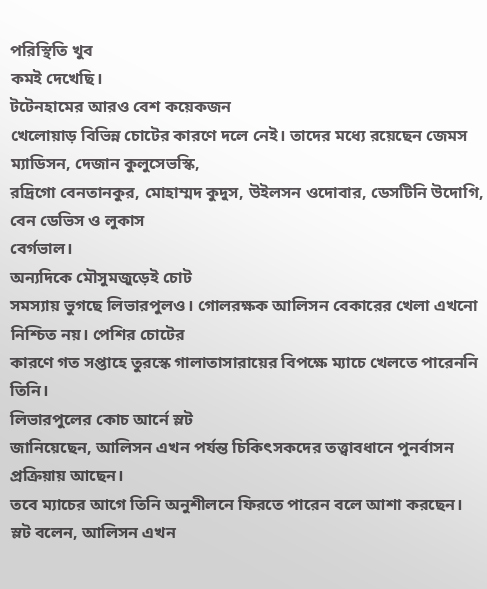পরিস্থিতি খুব
কমই দেখেছি।
টটেনহামের আরও বেশ কয়েকজন
খেলোয়াড় বিভিন্ন চোটের কারণে দলে নেই। তাদের মধ্যে রয়েছেন জেমস ম্যাডিসন, দেজান কুলুসেভস্কি,
রদ্রিগো বেনতানকুর, মোহাম্মদ কুদুস, উইলসন ওদোবার, ডেসটিনি উদোগি, বেন ডেভিস ও লুকাস
বের্গভাল।
অন্যদিকে মৌসুমজুড়েই চোট
সমস্যায় ভুগছে লিভারপুলও। গোলরক্ষক আলিসন বেকারের খেলা এখনো নিশ্চিত নয়। পেশির চোটের
কারণে গত সপ্তাহে তুরস্কে গালাতাসারায়ের বিপক্ষে ম্যাচে খেলতে পারেননি তিনি।
লিভারপুলের কোচ আর্নে স্লট
জানিয়েছেন, আলিসন এখন পর্যন্ত চিকিৎসকদের তত্ত্বাবধানে পুনর্বাসন প্রক্রিয়ায় আছেন।
তবে ম্যাচের আগে তিনি অনুশীলনে ফিরতে পারেন বলে আশা করছেন।
স্লট বলেন, আলিসন এখন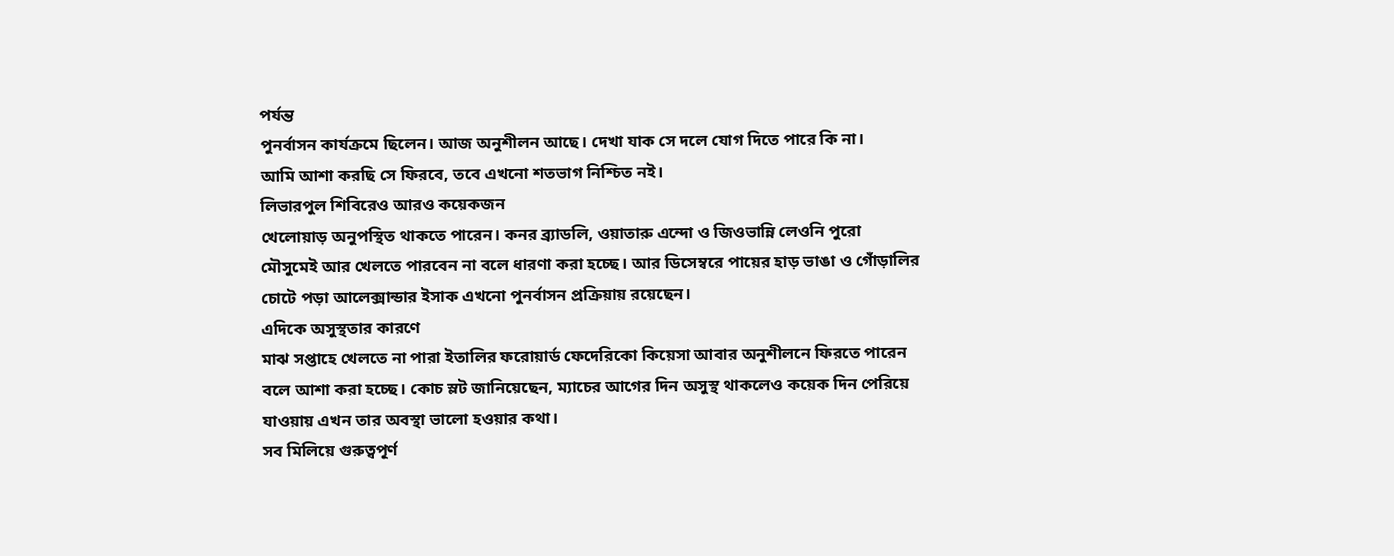পর্যন্ত
পুনর্বাসন কার্যক্রমে ছিলেন। আজ অনুশীলন আছে। দেখা যাক সে দলে যোগ দিতে পারে কি না।
আমি আশা করছি সে ফিরবে, তবে এখনো শতভাগ নিশ্চিত নই।
লিভারপুল শিবিরেও আরও কয়েকজন
খেলোয়াড় অনুপস্থিত থাকতে পারেন। কনর ব্র্যাডলি, ওয়াতারু এন্দো ও জিওভান্নি লেওনি পুরো
মৌসুমেই আর খেলতে পারবেন না বলে ধারণা করা হচ্ছে। আর ডিসেম্বরে পায়ের হাড় ভাঙা ও গোঁড়ালির
চোটে পড়া আলেক্সান্ডার ইসাক এখনো পুনর্বাসন প্রক্রিয়ায় রয়েছেন।
এদিকে অসুস্থতার কারণে
মাঝ সপ্তাহে খেলতে না পারা ইতালির ফরোয়ার্ড ফেদেরিকো কিয়েসা আবার অনুশীলনে ফিরতে পারেন
বলে আশা করা হচ্ছে। কোচ স্লট জানিয়েছেন, ম্যাচের আগের দিন অসুস্থ থাকলেও কয়েক দিন পেরিয়ে
যাওয়ায় এখন তার অবস্থা ভালো হওয়ার কথা।
সব মিলিয়ে গুরুত্বপূর্ণ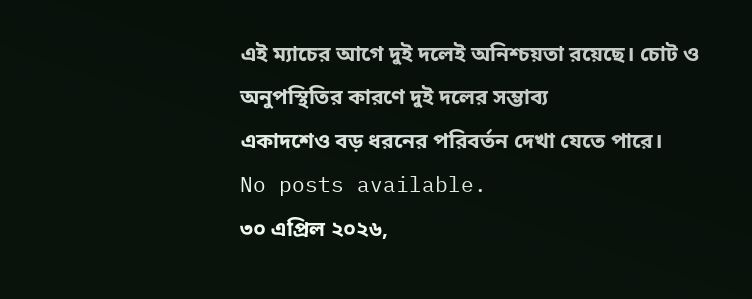এই ম্যাচের আগে দুই দলেই অনিশ্চয়তা রয়েছে। চোট ও অনুপস্থিতির কারণে দুই দলের সম্ভাব্য
একাদশেও বড় ধরনের পরিবর্তন দেখা যেতে পারে।
No posts available.
৩০ এপ্রিল ২০২৬,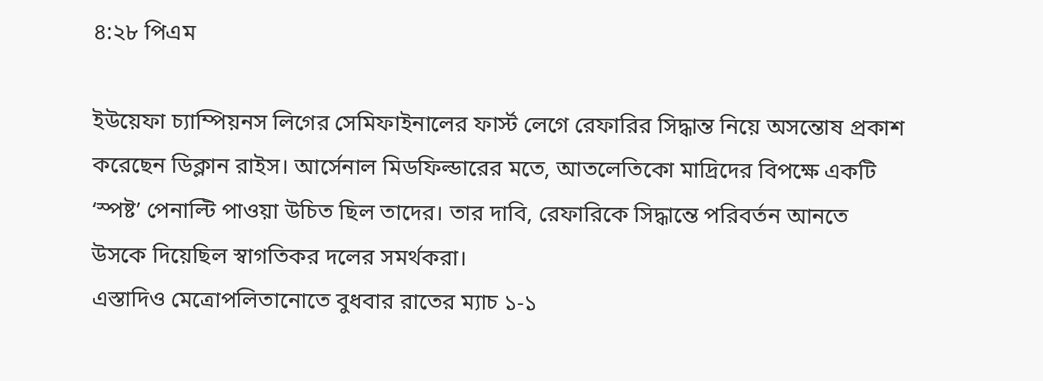৪:২৮ পিএম

ইউয়েফা চ্যাম্পিয়নস লিগের সেমিফাইনালের ফার্স্ট লেগে রেফারির সিদ্ধান্ত নিয়ে অসন্তোষ প্রকাশ করেছেন ডিক্লান রাইস। আর্সেনাল মিডফিল্ডারের মতে, আতলেতিকো মাদ্রিদের বিপক্ষে একটি ‘স্পষ্ট’ পেনাল্টি পাওয়া উচিত ছিল তাদের। তার দাবি, রেফারিকে সিদ্ধান্তে পরিবর্তন আনতে উসকে দিয়েছিল স্বাগতিকর দলের সমর্থকরা।
এস্তাদিও মেত্রোপলিতানোতে বুধবার রাতের ম্যাচ ১-১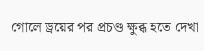গোলে ড্রয়ের পর প্রচণ্ড ক্ষুব্ধ হতে দেখা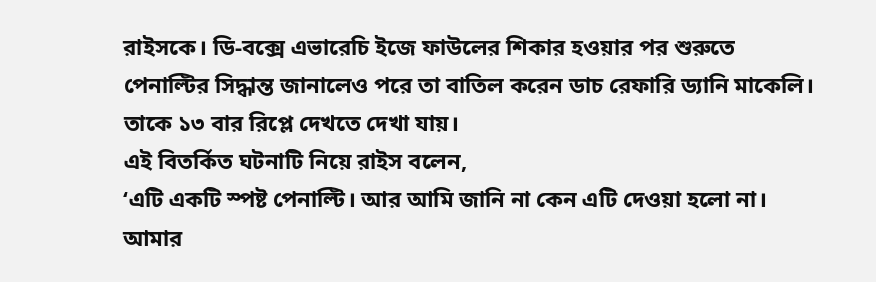রাইসকে। ডি-বক্সে এভারেচি ইজে ফাউলের শিকার হওয়ার পর শুরুতে পেনাল্টির সিদ্ধান্ত জানালেও পরে তা বাতিল করেন ডাচ রেফারি ড্যানি মাকেলি। তাকে ১৩ বার রিপ্লে দেখতে দেখা যায়।
এই বিতর্কিত ঘটনাটি নিয়ে রাইস বলেন,
‘এটি একটি স্পষ্ট পেনাল্টি। আর আমি জানি না কেন এটি দেওয়া হলো না। আমার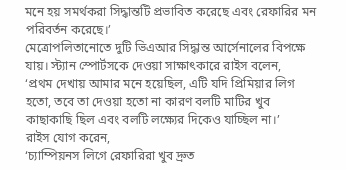মনে হয় সমর্থকরা সিদ্ধান্তটি প্রভাবিত করেছে এবং রেফারির মন পরিবর্তন করেছে।’
মেত্রোপলিতানোতে দুটি ভিএআর সিদ্ধান্ত আর্সেনালের বিপক্ষে যায়। স্ট্যান স্পোর্টসকে দেওয়া সাক্ষাৎকারে রাইস বলেন,
‘প্রথম দেখায় আমার মনে হয়েছিল, এটি যদি প্রিমিয়ার লিগ হতো, তবে তা দেওয়া হতো না কারণ বলটি মাটির খুব কাছাকাছি ছিল এবং বলটি লক্ষ্যের দিকেও যাচ্ছিল না।’
রাইস যোগ করেন,
‘চ্যাম্পিয়নস লিগে রেফারিরা খুব দ্রুত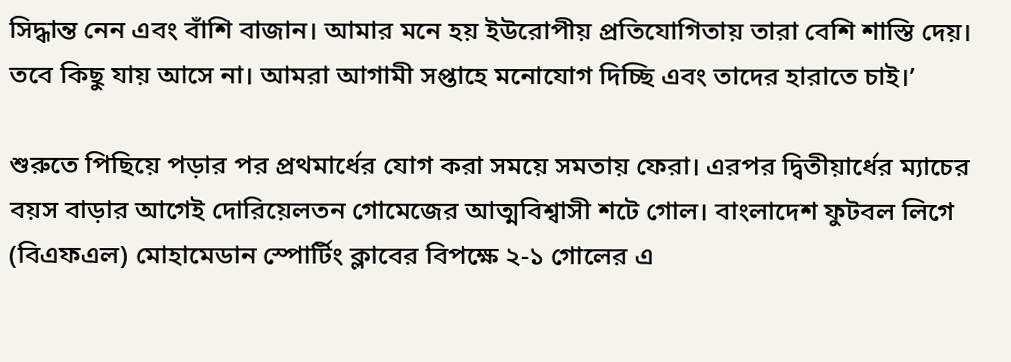সিদ্ধান্ত নেন এবং বাঁশি বাজান। আমার মনে হয় ইউরোপীয় প্রতিযোগিতায় তারা বেশি শাস্তি দেয়। তবে কিছু যায় আসে না। আমরা আগামী সপ্তাহে মনোযোগ দিচ্ছি এবং তাদের হারাতে চাই।’

শুরুতে পিছিয়ে পড়ার পর প্রথমার্ধের যোগ করা সময়ে সমতায় ফেরা। এরপর দ্বিতীয়ার্ধের ম্যাচের বয়স বাড়ার আগেই দোরিয়েলতন গোমেজের আত্মবিশ্বাসী শটে গোল। বাংলাদেশ ফুটবল লিগে (বিএফএল) মোহামেডান স্পোর্টিং ক্লাবের বিপক্ষে ২-১ গোলের এ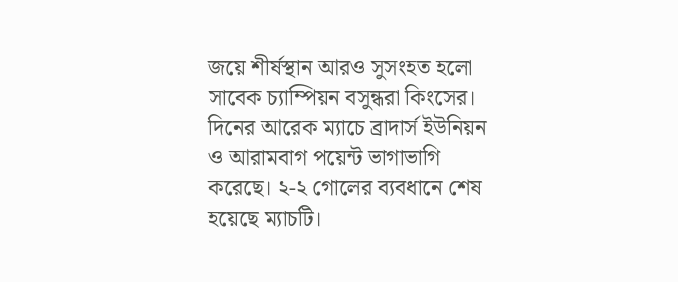জয়ে শীর্ষস্থান আরও সুসংহত হলো সাবেক চ্যাম্পিয়ন বসুন্ধরা কিংসের। দিনের আরেক ম্যাচে ব্রাদার্স ইউনিয়ন ও আরামবাগ পয়েন্ট ভাগাভাগি করেছে। ২-২ গোলের ব্যবধানে শেষ হয়েছে ম্যাচটি।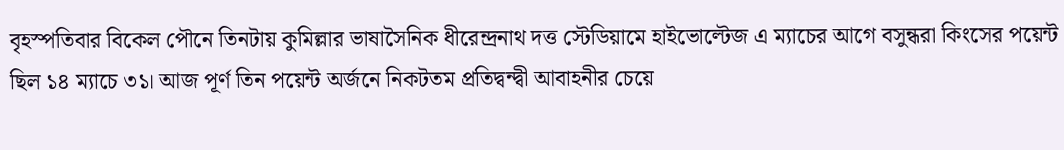বৃহস্পতিবার বিকেল পৌনে তিনটায় কুমিল্লার ভাষাসৈনিক ধীরেন্দ্রনাথ দত্ত স্টেডিয়ামে হাইভোল্টেজ এ ম্যাচের আগে বসুন্ধরা কিংসের পয়েন্ট ছিল ১৪ ম্যাচে ৩১। আজ পূর্ণ তিন পয়েন্ট অর্জনে নিকটতম প্রতিদ্বন্দ্বী আবাহনীর চেয়ে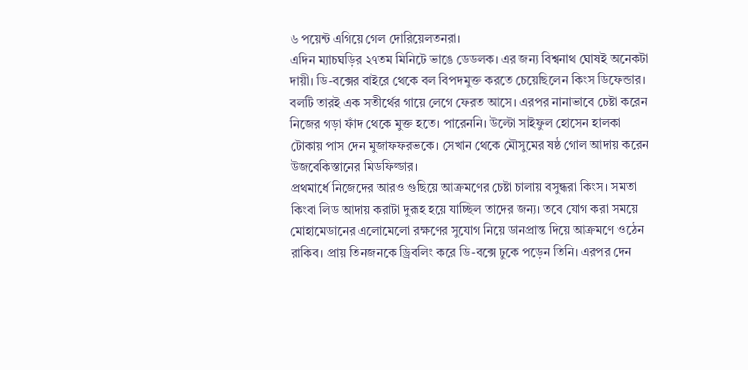৬ পয়েন্ট এগিয়ে গেল দোরিয়েলতনরা।
এদিন ম্যাচঘড়ির ২৭তম মিনিটে ভাঙে ডেডলক। এর জন্য বিশ্বনাথ ঘোষই অনেকটা দায়ী। ডি-বক্সের বাইরে থেকে বল বিপদমুক্ত করতে চেয়েছিলেন কিংস ডিফেন্ডার। বলটি তারই এক সতীর্থের গায়ে লেগে ফেরত আসে। এরপর নানাভাবে চেষ্টা করেন নিজের গড়া ফাঁদ থেকে মুক্ত হতে। পারেননি। উল্টো সাইফুল হোসেন হালকা টোকায় পাস দেন মুজাফফরভকে। সেখান থেকে মৌসুমের ষষ্ঠ গোল আদায় করেন উজবেকিস্তানের মিডফিল্ডার।
প্রথমার্ধে নিজেদের আরও গুছিয়ে আক্রমণের চেষ্টা চালায় বসুন্ধরা কিংস। সমতা কিংবা লিড আদায় করাটা দুরূহ হয়ে যাচ্ছিল তাদের জন্য। তবে যোগ করা সময়ে মোহামেডানের এলোমেলো রক্ষণের সুযোগ নিয়ে ডানপ্রান্ত দিয়ে আক্রমণে ওঠেন রাকিব। প্রায় তিনজনকে ড্রিবলিং করে ডি-বক্সে ঢুকে পড়েন তিনি। এরপর দেন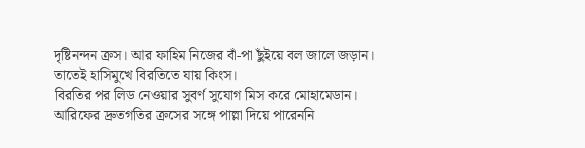দৃষ্টিনন্দন ক্রস। আর ফাহিম নিজের বাঁ-পা ছুঁইয়ে বল জালে জড়ান। তাতেই হাসিমুখে বিরতিতে যায় কিংস।
বিরতির পর লিড নেওয়ার সুবর্ণ সুযোগ মিস করে মোহামেডান। আরিফের দ্রুতগতির ক্রসের সঙ্গে পাল্লা দিয়ে পারেননি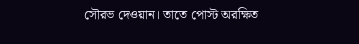সৌরভ দেওয়ান। তাতে পোস্ট অরক্ষিত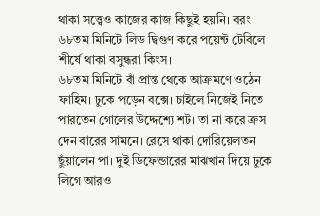থাকা সত্ত্বেও কাজের কাজ কিছুই হয়নি। বরং ৬৮তম মিনিটে লিড দ্বিগুণ করে পয়েন্ট টেবিলে শীর্ষে থাকা বসুন্ধরা কিংস।
৬৮তম মিনিটে বাঁ প্রান্ত থেকে আক্রমণে ওঠেন ফাহিম। ঢুকে পড়েন বক্সে। চাইলে নিজেই নিতে পারতেন গোলের উদ্দেশ্যে শট। তা না করে ক্রস দেন বারের সামনে। রেসে থাকা দোরিয়েলতন ছুঁয়ালেন পা। দুই ডিফেন্ডারের মাঝখান দিয়ে ঢুকে লিগে আরও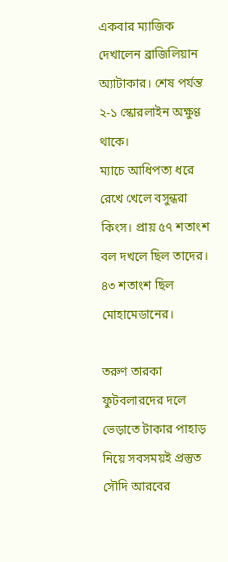একবার ম্যাজিক দেখালেন ব্রাজিলিয়ান অ্যাটাকার। শেষ পর্যন্ত ২-১ স্কোরলাইন অক্ষুণ্ণ থাকে।
ম্যাচে আধিপত্য ধরে রেখে খেলে বসুন্ধরা কিংস। প্রায় ৫৭ শতাংশ বল দখলে ছিল তাদের। ৪৩ শতাংশ ছিল মোহামেডানের।

তরুণ তারকা ফুটবলারদের দলে ভেড়াতে টাকার পাহাড় নিয়ে সবসময়ই প্রস্তুত সৌদি আরবের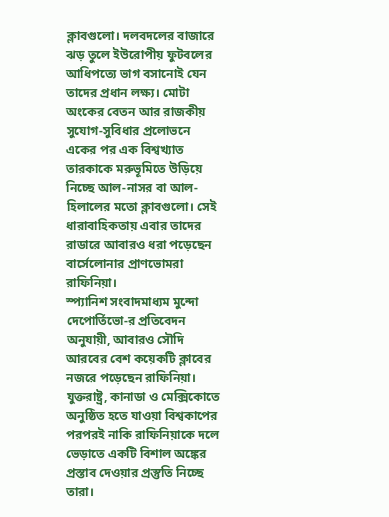ক্লাবগুলো। দলবদলের বাজারে ঝড় তুলে ইউরোপীয় ফুটবলের আধিপত্যে ভাগ বসানোই যেন তাদের প্রধান লক্ষ্য। মোটা অংকের বেতন আর রাজকীয় সুযোগ-সুবিধার প্রলোভনে একের পর এক বিশ্বখ্যাত তারকাকে মরুভূমিতে উড়িয়ে নিচ্ছে আল-নাসর বা আল-হিলালের মতো ক্লাবগুলো। সেই ধারাবাহিকতায় এবার তাদের রাডারে আবারও ধরা পড়েছেন বার্সেলোনার প্রাণভোমরা রাফিনিয়া।
স্প্যানিশ সংবাদমাধ্যম মুন্দো দেপোর্তিভো-র প্রতিবেদন অনুযায়ী, আবারও সৌদি আরবের বেশ কয়েকটি ক্লাবের নজরে পড়েছেন রাফিনিয়া। যুক্তরাষ্ট্র, কানাডা ও মেক্সিকোতে অনুষ্ঠিত হতে যাওয়া বিশ্বকাপের পরপরই নাকি রাফিনিয়াকে দলে ভেড়াতে একটি বিশাল অঙ্কের প্রস্তাব দেওয়ার প্রস্তুতি নিচ্ছে তারা।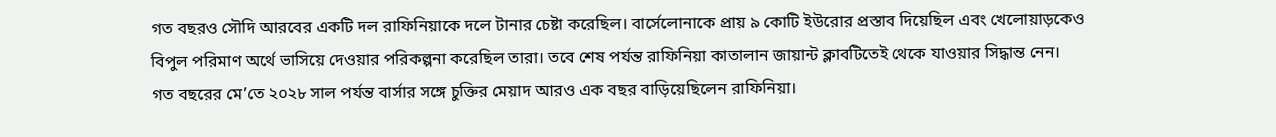গত বছরও সৌদি আরবের একটি দল রাফিনিয়াকে দলে টানার চেষ্টা করেছিল। বার্সেলোনাকে প্রায় ৯ কোটি ইউরোর প্রস্তাব দিয়েছিল এবং খেলোয়াড়কেও বিপুল পরিমাণ অর্থে ভাসিয়ে দেওয়ার পরিকল্পনা করেছিল তারা। তবে শেষ পর্যন্ত রাফিনিয়া কাতালান জায়ান্ট ক্লাবটিতেই থেকে যাওয়ার সিদ্ধান্ত নেন।
গত বছরের মে’তে ২০২৮ সাল পর্যন্ত বার্সার সঙ্গে চুক্তির মেয়াদ আরও এক বছর বাড়িয়েছিলেন রাফিনিয়া।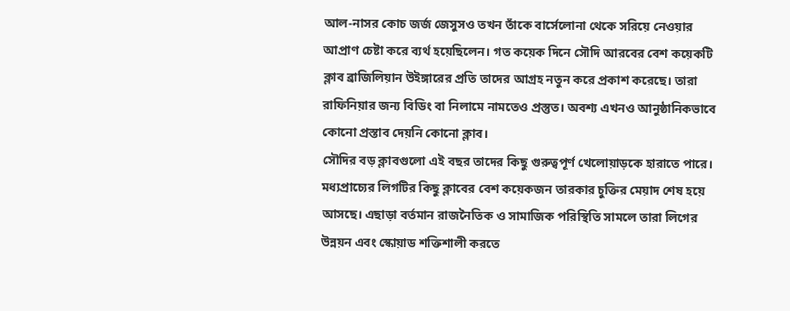আল-নাসর কোচ জর্জ জেসুসও তখন তাঁকে বার্সেলোনা থেকে সরিয়ে নেওয়ার আপ্রাণ চেষ্টা করে ব্যর্থ হয়েছিলেন। গত কয়েক দিনে সৌদি আরবের বেশ কয়েকটি ক্লাব ব্রাজিলিয়ান উইঙ্গারের প্রতি তাদের আগ্রহ নতুন করে প্রকাশ করেছে। তারা রাফিনিয়ার জন্য বিডিং বা নিলামে নামতেও প্রস্তুত। অবশ্য এখনও আনুষ্ঠানিকভাবে কোনো প্রস্তাব দেয়নি কোনো ক্লাব।
সৌদির বড় ক্লাবগুলো এই বছর তাদের কিছু গুরুত্বপূর্ণ খেলোয়াড়কে হারাতে পারে। মধ্যপ্রাচ্যের লিগটির কিছু ক্লাবের বেশ কয়েকজন তারকার চুক্তির মেয়াদ শেষ হয়ে আসছে। এছাড়া বর্তমান রাজনৈতিক ও সামাজিক পরিস্থিতি সামলে তারা লিগের উন্নয়ন এবং স্কোয়াড শক্তিশালী করতে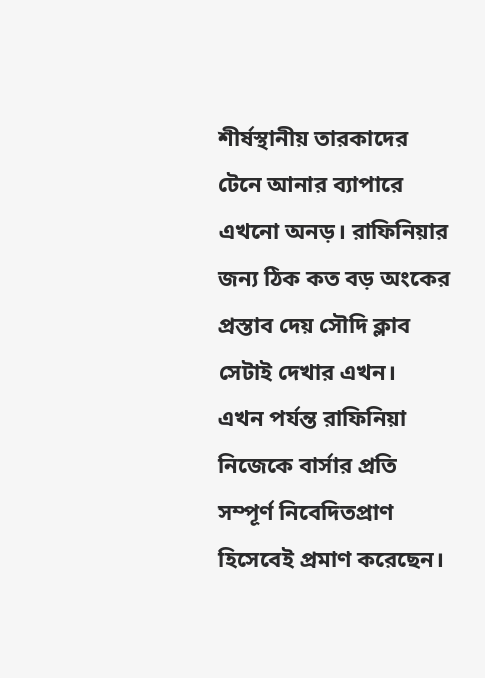শীর্ষস্থানীয় তারকাদের টেনে আনার ব্যাপারে এখনো অনড়। রাফিনিয়ার জন্য ঠিক কত বড় অংকের প্রস্তাব দেয় সৌদি ক্লাব সেটাই দেখার এখন।
এখন পর্যন্ত রাফিনিয়া নিজেকে বার্সার প্রতি সম্পূর্ণ নিবেদিতপ্রাণ হিসেবেই প্রমাণ করেছেন।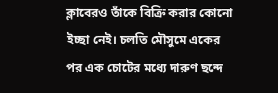ক্লাবেরও তাঁকে বিক্রি করার কোনো ইচ্ছা নেই। চলতি মৌসুমে একের পর এক চোটের মধ্যে দারুণ ছন্দে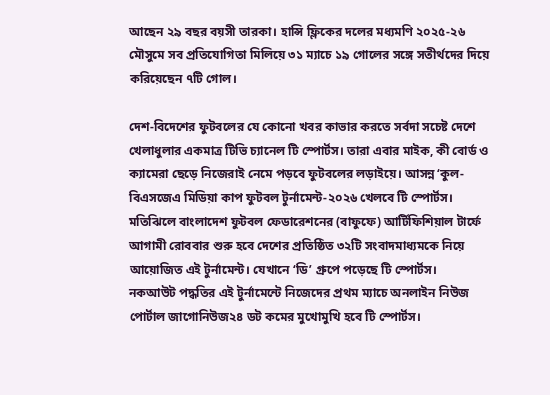আছেন ২৯ বছর বয়সী তারকা। হান্সি ফ্লিকের দলের মধ্যমণি ২০২৫-২৬ মৌসুমে সব প্রতিযোগিতা মিলিয়ে ৩১ ম্যাচে ১৯ গোলের সঙ্গে সতীর্থদের দিয়ে করিয়েছেন ৭টি গোল।

দেশ-বিদেশের ফুটবলের যে কোনো খবর কাভার করতে সর্বদা সচেষ্ট দেশে খেলাধুলার একমাত্র টিভি চ্যানেল টি স্পোর্টস। তারা এবার মাইক, কী বোর্ড ও ক্যামেরা ছেড়ে নিজেরাই নেমে পড়বে ফুটবলের লড়াইয়ে। আসন্ন ‘কুল-বিএসজেএ মিডিয়া কাপ ফুটবল টুর্নামেন্ট-২০২৬ খেলবে টি স্পোর্টস।
মতিঝিলে বাংলাদেশ ফুটবল ফেডারেশনের (বাফুফে) আর্টিফিশিয়াল টার্ফে আগামী রোববার শুরু হবে দেশের প্রতিষ্ঠিত ৩২টি সংবাদমাধ্যমকে নিয়ে আয়োজিত এই টুর্নামেন্ট। যেখানে ‘ডি’ গ্রুপে পড়েছে টি স্পোর্টস।
নকআউট পদ্ধতির এই টুর্নামেন্টে নিজেদের প্রথম ম্যাচে অনলাইন নিউজ পোর্টাল জাগোনিউজ২৪ ডট কমের মুখোমুখি হবে টি স্পোর্টস।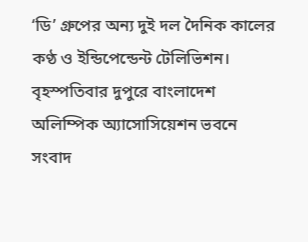‘ডি’ গ্রুপের অন্য দুই দল দৈনিক কালের কণ্ঠ ও ইন্ডিপেন্ডেন্ট টেলিভিশন।
বৃহস্পতিবার দুপুরে বাংলাদেশ অলিম্পিক অ্যাসোসিয়েশন ভবনে সংবাদ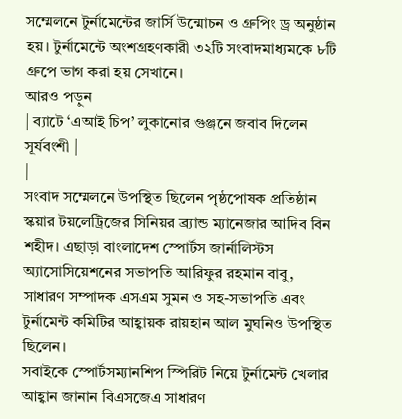সম্মেলনে টুর্নামেন্টের জার্সি উন্মোচন ও গ্রুপিং ড্র অনুষ্ঠান হয়। টুর্নামেন্টে অংশগ্রহণকারী ৩২টি সংবাদমাধ্যমকে ৮টি গ্রুপে ভাগ করা হয় সেখানে।
আরও পড়ুন
| ব্যাটে ‘এআই চিপ’ লুকানোর গুঞ্জনে জবাব দিলেন সূর্যবংশী |
|
সংবাদ সম্মেলনে উপস্থিত ছিলেন পৃষ্ঠপোষক প্রতিষ্ঠান স্কয়ার টয়লেট্রিজের সিনিয়র ব্র্যান্ড ম্যানেজার আদিব বিন শহীদ। এছাড়া বাংলাদেশ স্পোর্টস জার্নালিস্টস অ্যাসোসিয়েশনের সভাপতি আরিফুর রহমান বাবু, সাধারণ সম্পাদক এসএম সুমন ও সহ-সভাপতি এবং টুর্নামেন্ট কমিটির আহ্বায়ক রায়হান আল মুঘনিও উপস্থিত ছিলেন।
সবাইকে স্পোর্টসম্যানশিপ স্পিরিট নিয়ে টুর্নামেন্ট খেলার আহ্বান জানান বিএসজেএ সাধারণ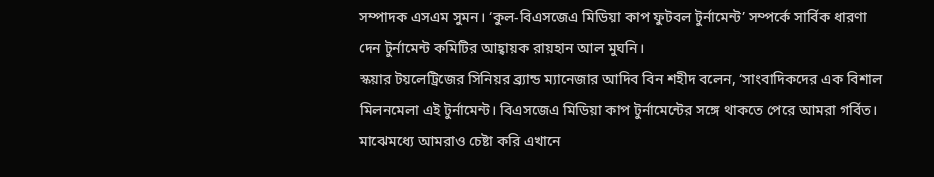সম্পাদক এসএম সুমন। ‘কুল-বিএসজেএ মিডিয়া কাপ ফুটবল টুর্নামেন্ট’ সম্পর্কে সার্বিক ধারণা দেন টুর্নামেন্ট কমিটির আহ্বায়ক রায়হান আল মুঘনি।
স্কয়ার টয়লেট্রিজের সিনিয়র ব্র্যান্ড ম্যানেজার আদিব বিন শহীদ বলেন, ‘সাংবাদিকদের এক বিশাল মিলনমেলা এই টুর্নামেন্ট। বিএসজেএ মিডিয়া কাপ টুর্নামেন্টের সঙ্গে থাকতে পেরে আমরা গর্বিত। মাঝেমধ্যে আমরাও চেষ্টা করি এখানে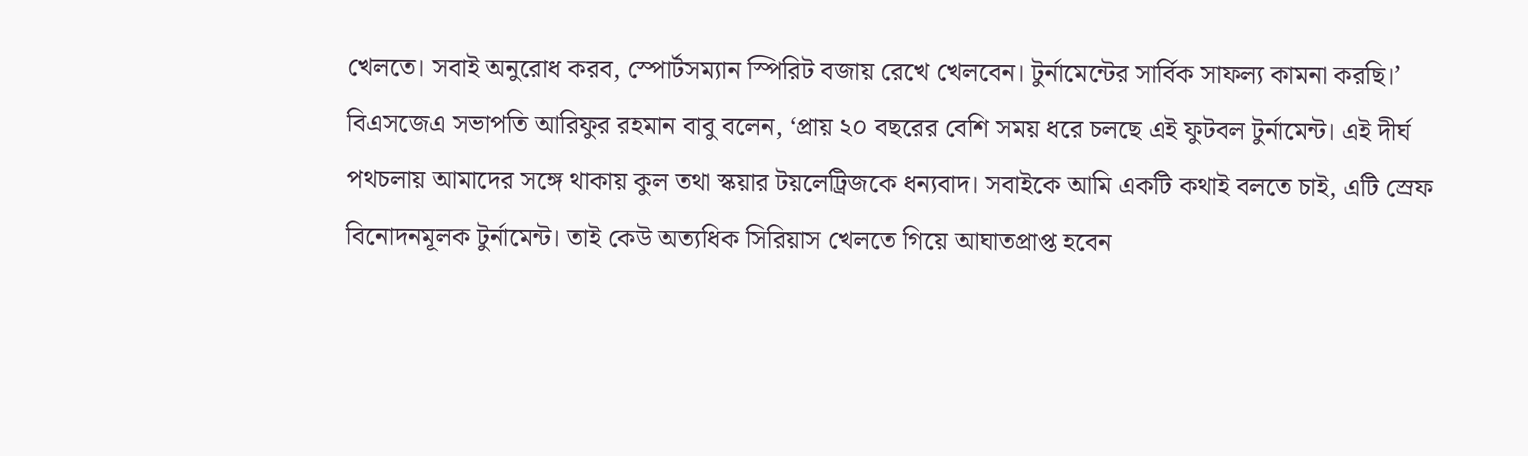খেলতে। সবাই অনুরোধ করব, স্পোর্টসম্যান স্পিরিট বজায় রেখে খেলবেন। টুর্নামেন্টের সার্বিক সাফল্য কামনা করছি।’
বিএসজেএ সভাপতি আরিফুর রহমান বাবু বলেন, ‘প্রায় ২০ বছরের বেশি সময় ধরে চলছে এই ফুটবল টুর্নামেন্ট। এই দীর্ঘ পথচলায় আমাদের সঙ্গে থাকায় কুল তথা স্কয়ার টয়লেট্রিজকে ধন্যবাদ। সবাইকে আমি একটি কথাই বলতে চাই, এটি স্রেফ বিনোদনমূলক টুর্নামেন্ট। তাই কেউ অত্যধিক সিরিয়াস খেলতে গিয়ে আঘাতপ্রাপ্ত হবেন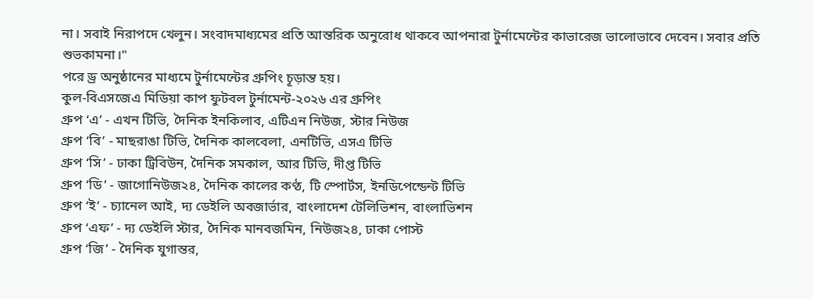না। সবাই নিরাপদে খেলুন। সংবাদমাধ্যমের প্রতি আন্তরিক অনুরোধ থাকবে আপনারা টুর্নামেন্টের কাভারেজ ভালোভাবে দেবেন। সবার প্রতি শুভকামনা।"
পরে ড্র অনুষ্ঠানের মাধ্যমে টুর্নামেন্টের গ্রুপিং চূড়ান্ত হয়।
কুল-বিএসজেএ মিডিয়া কাপ ফুটবল টুর্নামেন্ট-২০২৬ এর গ্রুপিং
গ্রুপ ‘এ’ - এখন টিভি, দৈনিক ইনকিলাব, এটিএন নিউজ, স্টার নিউজ
গ্রুপ ‘বি’ - মাছরাঙা টিভি, দৈনিক কালবেলা, এনটিভি, এসএ টিভি
গ্রুপ ‘সি’ - ঢাকা ট্রিবিউন, দৈনিক সমকাল, আর টিভি, দীপ্ত টিভি
গ্রুপ ‘ডি’ - জাগোনিউজ২৪, দৈনিক কালের কণ্ঠ, টি স্পোর্টস, ইনডিপেন্ডেন্ট টিভি
গ্রুপ ‘ই’ - চ্যানেল আই, দ্য ডেইলি অবজার্ভার, বাংলাদেশ টেলিভিশন, বাংলাভিশন
গ্রুপ ‘এফ’ - দ্য ডেইলি স্টার, দৈনিক মানবজমিন, নিউজ২৪, ঢাকা পোস্ট
গ্রুপ ‘জি’ - দৈনিক যুগান্তর,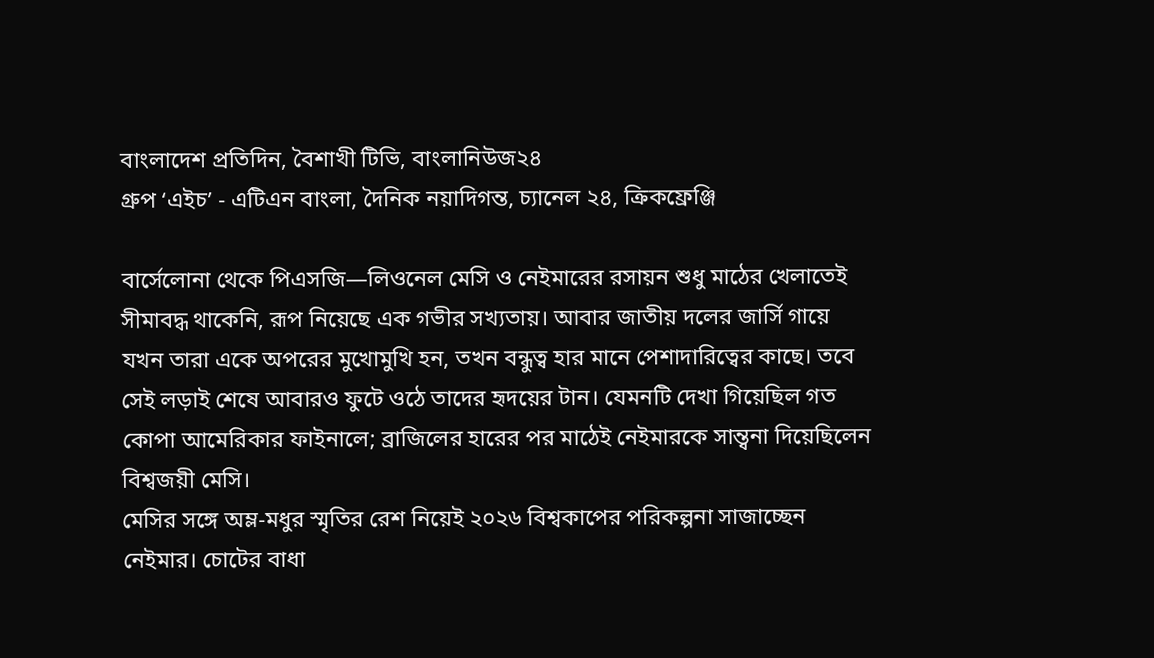বাংলাদেশ প্রতিদিন, বৈশাখী টিভি, বাংলানিউজ২৪
গ্রুপ ‘এইচ’ - এটিএন বাংলা, দৈনিক নয়াদিগন্ত, চ্যানেল ২৪, ক্রিকফ্রেঞ্জি

বার্সেলোনা থেকে পিএসজি—লিওনেল মেসি ও নেইমারের রসায়ন শুধু মাঠের খেলাতেই সীমাবদ্ধ থাকেনি, রূপ নিয়েছে এক গভীর সখ্যতায়। আবার জাতীয় দলের জার্সি গায়ে যখন তারা একে অপরের মুখোমুখি হন, তখন বন্ধুত্ব হার মানে পেশাদারিত্বের কাছে। তবে সেই লড়াই শেষে আবারও ফুটে ওঠে তাদের হৃদয়ের টান। যেমনটি দেখা গিয়েছিল গত কোপা আমেরিকার ফাইনালে; ব্রাজিলের হারের পর মাঠেই নেইমারকে সান্ত্বনা দিয়েছিলেন বিশ্বজয়ী মেসি।
মেসির সঙ্গে অম্ল-মধুর স্মৃতির রেশ নিয়েই ২০২৬ বিশ্বকাপের পরিকল্পনা সাজাচ্ছেন নেইমার। চোটের বাধা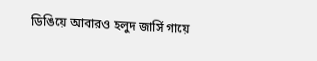ডিঙিয়ে আবারও হলুদ জার্সি গায়ে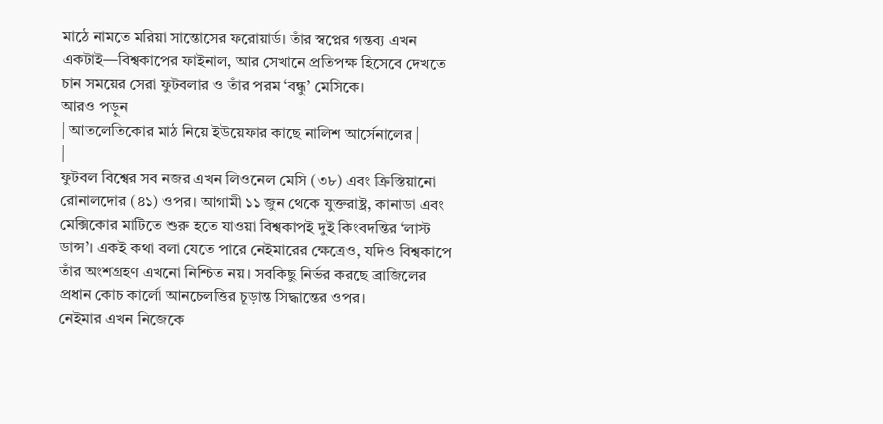মাঠে নামতে মরিয়া সান্তোসের ফরোয়ার্ড। তাঁর স্বপ্নের গন্তব্য এখন একটাই—বিশ্বকাপের ফাইনাল, আর সেখানে প্রতিপক্ষ হিসেবে দেখতে চান সময়ের সেরা ফুটবলার ও তাঁর পরম ‘বন্ধু’ মেসিকে।
আরও পড়ুন
| আতলেতিকোর মাঠ নিয়ে ইউয়েফার কাছে নালিশ আর্সেনালের |
|
ফুটবল বিশ্বের সব নজর এখন লিওনেল মেসি (৩৮) এবং ক্রিস্তিয়ানো রোনালদোর (৪১) ওপর। আগামী ১১ জুন থেকে যুক্তরাষ্ট্র, কানাডা এবং মেক্সিকোর মাটিতে শুরু হতে যাওয়া বিশ্বকাপই দুই কিংবদন্তির ‘লাস্ট ডান্স’। একই কথা বলা যেতে পারে নেইমারের ক্ষেত্রেও, যদিও বিশ্বকাপে তাঁর অংশগ্রহণ এখনো নিশ্চিত নয়। সবকিছু নির্ভর করছে ব্রাজিলের প্রধান কোচ কার্লো আনচেলত্তির চূড়ান্ত সিদ্ধান্তের ওপর।
নেইমার এখন নিজেকে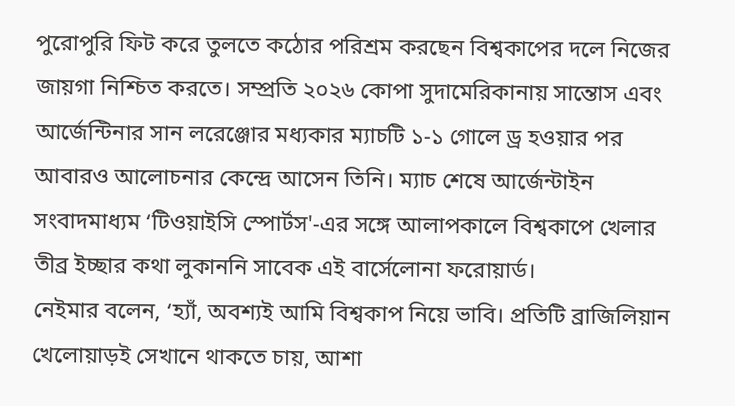পুরোপুরি ফিট করে তুলতে কঠোর পরিশ্রম করছেন বিশ্বকাপের দলে নিজের জায়গা নিশ্চিত করতে। সম্প্রতি ২০২৬ কোপা সুদামেরিকানায় সান্তোস এবং আর্জেন্টিনার সান লরেঞ্জোর মধ্যকার ম্যাচটি ১-১ গোলে ড্র হওয়ার পর আবারও আলোচনার কেন্দ্রে আসেন তিনি। ম্যাচ শেষে আর্জেন্টাইন সংবাদমাধ্যম ‘টিওয়াইসি স্পোর্টস'-এর সঙ্গে আলাপকালে বিশ্বকাপে খেলার তীব্র ইচ্ছার কথা লুকাননি সাবেক এই বার্সেলোনা ফরোয়ার্ড।
নেইমার বলেন, ‘হ্যাঁ, অবশ্যই আমি বিশ্বকাপ নিয়ে ভাবি। প্রতিটি ব্রাজিলিয়ান খেলোয়াড়ই সেখানে থাকতে চায়, আশা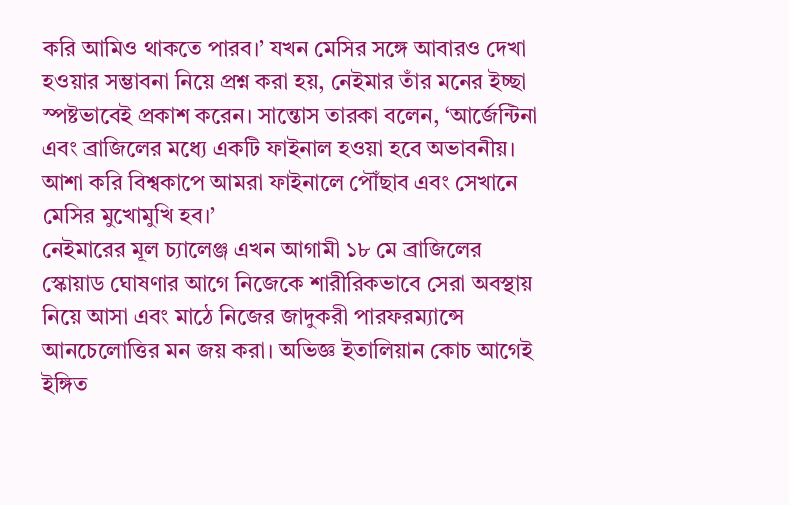করি আমিও থাকতে পারব।’ যখন মেসির সঙ্গে আবারও দেখা হওয়ার সম্ভাবনা নিয়ে প্রশ্ন করা হয়, নেইমার তাঁর মনের ইচ্ছা স্পষ্টভাবেই প্রকাশ করেন। সান্তোস তারকা বলেন, ‘আর্জেন্টিনা এবং ব্রাজিলের মধ্যে একটি ফাইনাল হওয়া হবে অভাবনীয়। আশা করি বিশ্বকাপে আমরা ফাইনালে পৌঁছাব এবং সেখানে মেসির মুখোমুখি হব।’
নেইমারের মূল চ্যালেঞ্জ এখন আগামী ১৮ মে ব্রাজিলের স্কোয়াড ঘোষণার আগে নিজেকে শারীরিকভাবে সেরা অবস্থায় নিয়ে আসা এবং মাঠে নিজের জাদুকরী পারফরম্যান্সে আনচেলোত্তির মন জয় করা। অভিজ্ঞ ইতালিয়ান কোচ আগেই ইঙ্গিত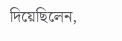দিয়েছিলেন,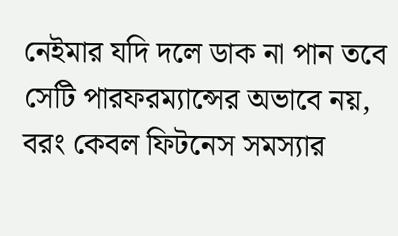নেইমার যদি দলে ডাক না পান তবে সেটি পারফরম্যান্সের অভাবে নয়, বরং কেবল ফিটনেস সমস্যার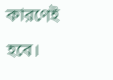কারণেই হবে।